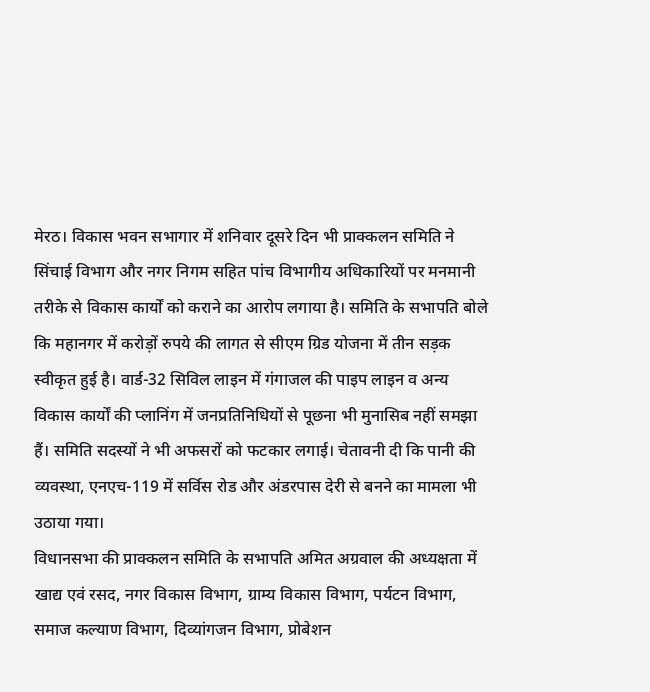मेरठ। विकास भवन सभागार में शनिवार दूसरे दिन भी प्राक्कलन समिति ने सिंचाई विभाग और नगर निगम सहित पांच विभागीय अधिकारियों पर मनमानी तरीके से विकास कार्यों को कराने का आरोप लगाया है। समिति के सभापति बोले कि महानगर में करोड़ों रुपये की लागत से सीएम ग्रिड योजना में तीन सड़क स्वीकृत हुई है। वार्ड-32 सिविल लाइन में गंगाजल की पाइप लाइन व अन्य विकास कार्यों की प्लानिंग में जनप्रतिनिधियों से पूछना भी मुनासिब नहीं समझा हैं। समिति सदस्यों ने भी अफसरों को फटकार लगाई। चेतावनी दी कि पानी की व्यवस्था, एनएच-119 में सर्विस रोड और अंडरपास देरी से बनने का मामला भी उठाया गया।
विधानसभा की प्राक्कलन समिति के सभापति अमित अग्रवाल की अध्यक्षता में खाद्य एवं रसद, नगर विकास विभाग, ग्राम्य विकास विभाग, पर्यटन विभाग, समाज कल्याण विभाग, दिव्यांगजन विभाग, प्रोबेशन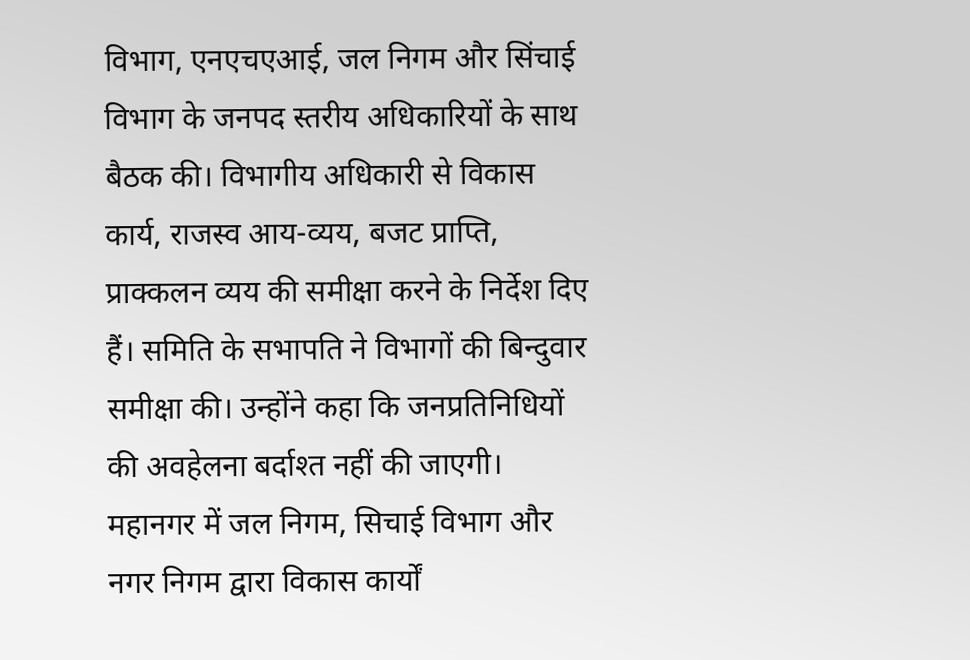विभाग, एनएचएआई, जल निगम और सिंचाई विभाग के जनपद स्तरीय अधिकारियों के साथ बैठक की। विभागीय अधिकारी से विकास कार्य, राजस्व आय-व्यय, बजट प्राप्ति, प्राक्कलन व्यय की समीक्षा करने के निर्देश दिए हैं। समिति के सभापति ने विभागों की बिन्दुवार समीक्षा की। उन्होंने कहा कि जनप्रतिनिधियों की अवहेलना बर्दाश्त नहीं की जाएगी। महानगर में जल निगम, सिचाई विभाग और नगर निगम द्वारा विकास कार्यों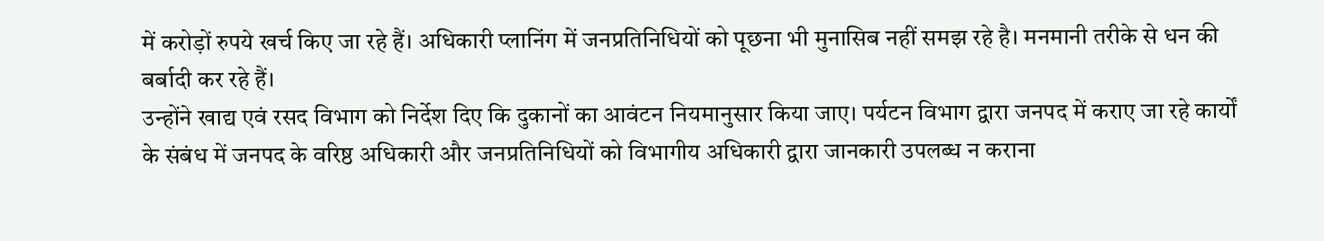में करोड़ों रुपये खर्च किए जा रहे हैं। अधिकारी प्लानिंग में जनप्रतिनिधियों को पूछना भी मुनासिब नहीं समझ रहे है। मनमानी तरीके से धन की बर्बादी कर रहे हैं।
उन्होंने खाद्य एवं रसद विभाग को निर्देश दिए कि दुकानों का आवंटन नियमानुसार किया जाए। पर्यटन विभाग द्वारा जनपद में कराए जा रहे कार्यों के संबंध में जनपद के वरिष्ठ अधिकारी और जनप्रतिनिधियों को विभागीय अधिकारी द्वारा जानकारी उपलब्ध न कराना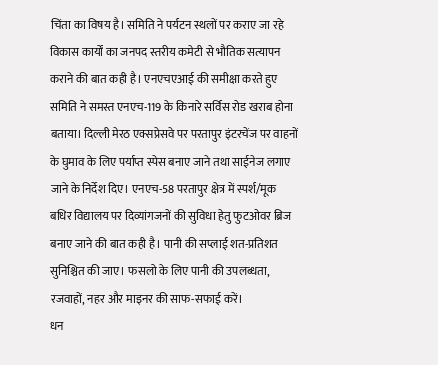चिंता का विषय है। समिति ने पर्यटन स्थलों पर कराए जा रहे विकास कार्यों का जनपद स्तरीय कमेटी से भौतिक सत्यापन कराने की बात कही है। एनएचएआई की समीक्षा करते हुए समिति ने समस्त एनएच-119 के किनारे सर्विस रोड खराब होना बताया। दिल्ली मेरठ एक्सप्रेसवे पर परतापुर इंटरचेंज पर वाहनों के घुमाव के लिए पर्याप्त स्पेस बनाए जाने तथा साईनेज लगाए जाने के निर्देश दिए। एनएच-58 परतापुर क्षेत्र में स्पर्श/मूक बधिर विद्यालय पर दिव्यांगजनों की सुविधा हेतु फुटओवर ब्रिज बनाए जाने की बात कही है। पानी की सप्लाई शत-प्रतिशत सुनिश्चित की जाए। फसलो के लिए पानी की उपलब्धता, रजवाहों, नहर और माइनर की साफ-सफाई करें।
धन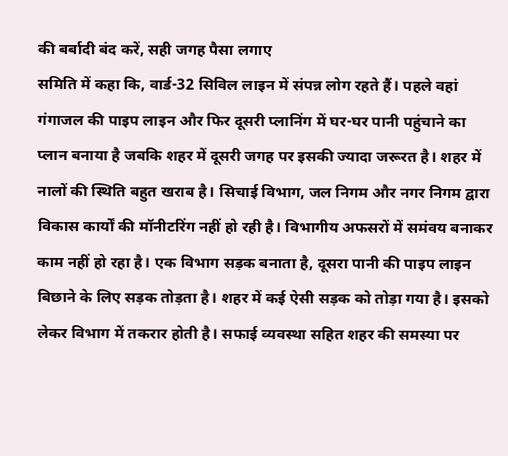की बर्बादी बंद करें, सही जगह पैसा लगाए
समिति में कहा कि, वार्ड-32 सिविल लाइन में संपन्न लोग रहते हैं। पहले वहां गंगाजल की पाइप लाइन और फिर दूसरी प्लानिंग में घर-घर पानी पहुंचाने का प्लान बनाया है जबकि शहर में दूसरी जगह पर इसकी ज्यादा जरूरत है। शहर में नालों की स्थिति बहुत खराब है। सिचाई विभाग, जल निगम और नगर निगम द्वारा विकास कार्यों की मॉनीटरिंग नहीं हो रही है। विभागीय अफसरों में समंवय बनाकर काम नहीं हो रहा है। एक विभाग सड़क बनाता है, दूसरा पानी की पाइप लाइन बिछाने के लिए सड़क तोड़ता है। शहर में कई ऐसी सड़क को तोड़ा गया है। इसको लेकर विभाग में तकरार होती है। सफाई व्यवस्था सहित शहर की समस्या पर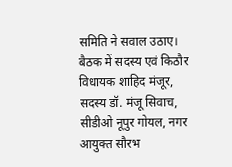समिति ने सवाल उठाए। बैठक में सदस्य एवं किठौर विधायक शाहिद मंजूर, सदस्य डॉ. मंजू सिवाच, सीडीओ नूपुर गोयल, नगर आयुक्त सौरभ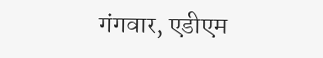गंगवार, एडीएम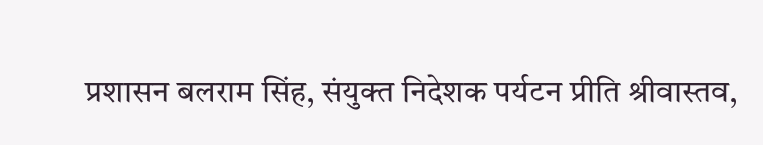प्रशासन बलराम सिंह, संयुक्त निदेशक पर्यटन प्रीति श्रीवास्तव,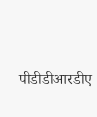पीडीडीआरडीए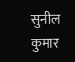सुनील कुमार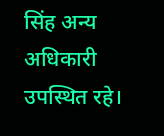सिंह अन्य अधिकारी उपस्थित रहे।